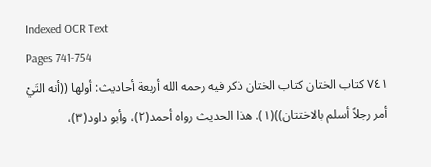Indexed OCR Text
Pages 741-754
٧٤١ كتاب الختان كتاب الختان ذكر فيه رحمه الله أربعة أحاديث: أولها ((أنه التَيْ أمر رجلاً أسلم بالاختتان))(١). هذا الحديث رواه أحمد(٢)، وأبو داود(٣)،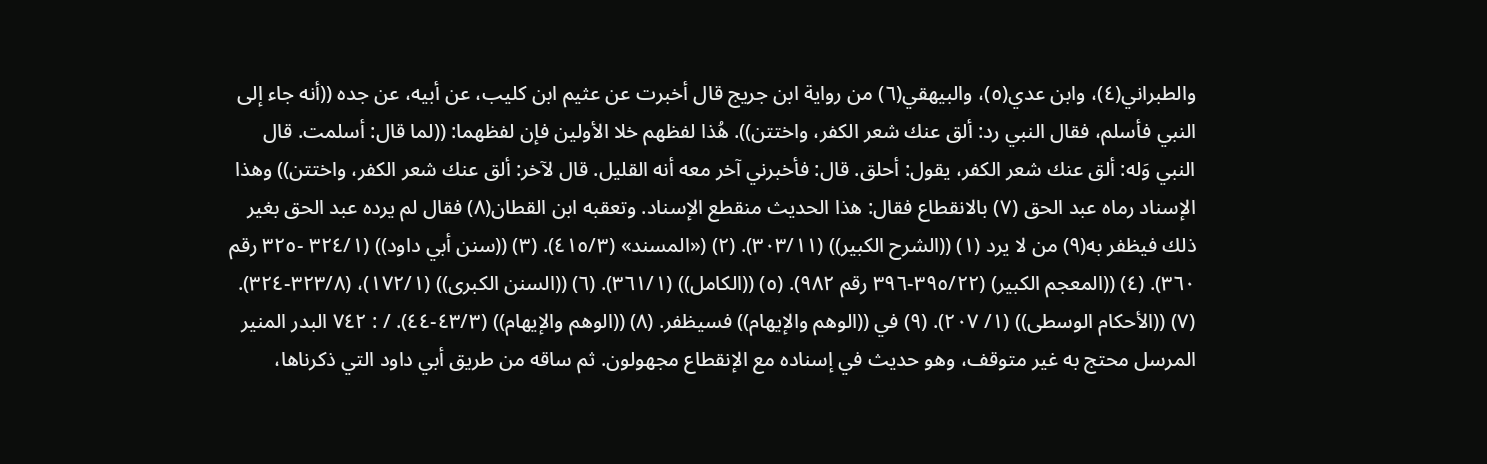والطبراني(٤)، وابن عدي(٥)، والبيهقي(٦) من رواية ابن جريج قال أخبرت عن عثيم ابن كليب، عن أبيه، عن جده ((أنه جاء إلى النبي فأسلم، فقال النبي رد: ألق عنك شعر الكفر، واختتن)). هُذا لفظهم خلا الأولين فإن لفظهما: ((لما قال: أسلمت. قال النبي وَله: ألق عنك شعر الكفر، يقول: أحلق. قال: فأخبرني آخر معه أنه القليل. قال لآخر: ألق عنك شعر الكفر، واختتن)) وهذا الإسناد رماه عبد الحق (٧) بالانقطاع فقال: هذا الحديث منقطع الإسناد. وتعقبه ابن القطان(٨) فقال لم يرده عبد الحق بغير ذلك فيظفر به(٩) من لا يرد (١) ((الشرح الكبير)) (٣٠٣/١١). (٢) («المسند» (٤١٥/٣). (٣) ((سنن أبي داود)) (٣٢٤/١ -٣٢٥ رقم ٣٦٠). (٤) ((المعجم الكبير) (٣٩٥/٢٢-٣٩٦ رقم ٩٨٢). (٥) ((الكامل)) (٣٦١/١). (٦) ((السنن الكبرى)) (١٧٢/١)، (٣٢٣/٨-٣٢٤). (٧) ((الأحكام الوسطى)) (١/ ٢٠٧). (٩) في ((الوهم والإيهام)) فسيظفر. (٨) ((الوهم والإيهام)) (٤٣/٣-٤٤). / : ٧٤٢ البدر المنير المرسل محتج به غير متوقف، وهو حديث في إسناده مع الإنقطاع مجهولون. ثم ساقه من طريق أبي داود التي ذكرناها،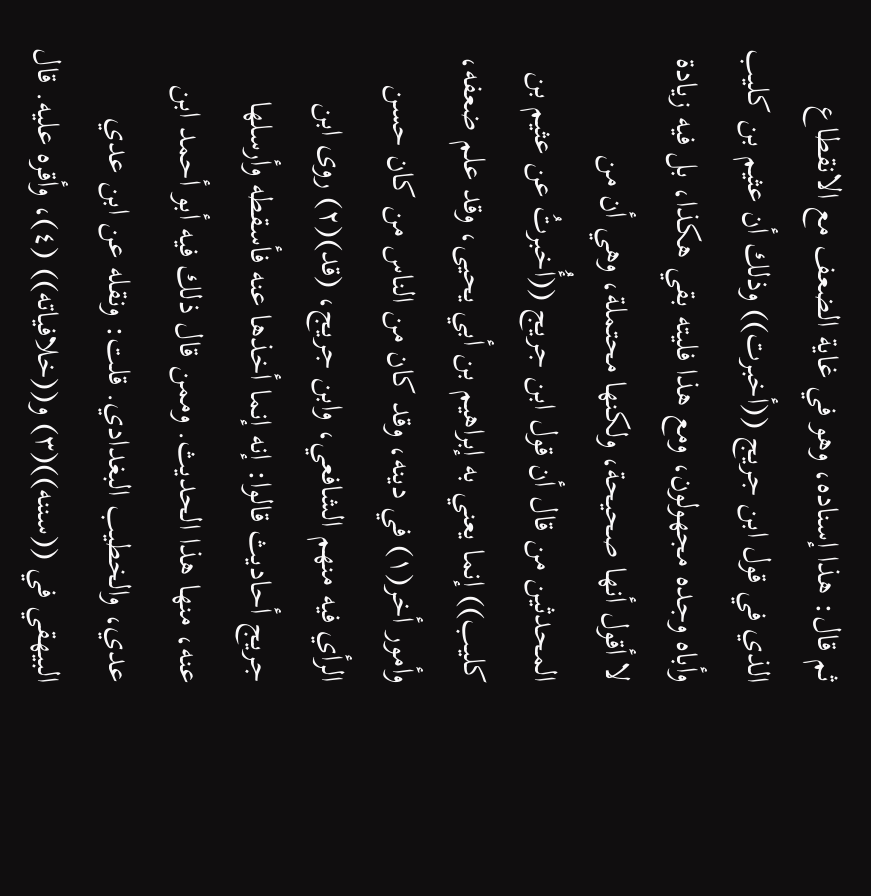ثم قال: هذا إسناده، وهو في غاية الضعف مع الانقطاع الذي في قول ابن جريج ((أخبرت)) وذلك أن عثيم بن كليب وأباه وجده مجهولون، ومع هذا فليته بقي هكذا، بل فيه زيادة لا أقول أنها صحيحة، ولكنها محتملة، وهي أن من المحدثين من قال أن قول ابن جريج ((أُخبرتُ عن عثيم بن كليب)) إنما يعني به إبراهيم بن أبي يحيى، وقد علم ضعفه، وأمور أخر(١) في دينه، وقد كان من الناس من كان حسن الرأي فيه منهم الشافعي، وابن جريج، (قد)(٢) روى ابن جريج أحاديث قالوا: إنه إنما أخذها عنه فأسقطه وأرسلها عنه، منها هذا الحديث. وممن قال ذلك فيه أبو أحمد ابن عدي، والخطيب البغدادي. قلت: ونقله عن ابن عدي البيهقي في ((سننه))(٣) و((خلافياته)) (٤)، وأقره عليه. قال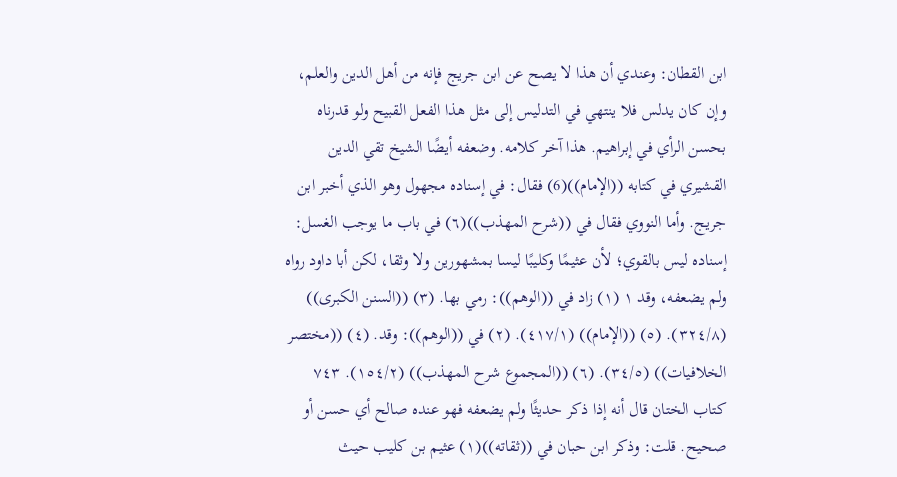ابن القطان: وعندي أن هذا لا يصح عن ابن جريج فإنه من أهل الدين والعلم، وإن كان يدلس فلا ينتهي في التدليس إلى مثل هذا الفعل القبيح ولو قدرناه بحسن الرأي في إبراهيم. هذا آخر كلامه. وضعفه أيضًا الشيخ تقي الدين القشيري في كتابه ((الإمام))(6) فقال: في إسناده مجهول وهو الذي أخبر ابن جريج. وأما النووي فقال في ((شرح المهذب))(٦) في باب ما يوجب الغسل: إسناده ليس بالقوي؛ لأن عثيمًا وكليبًا ليسا بمشهورين ولا وثقا، لكن أبا داود رواه ولم يضعفه، وقد ١ (١) زاد في ((الوهم)): رمي بها. (٣) ((السنن الكبرى)) (٣٢٤/٨). (٥) ((الإمام)) (٤١٧/١). (٢) في ((الوهم)): وقد. (٤) ((مختصر الخلافيات)) (٣٤/٥). (٦) ((المجموع شرح المهذب)) (١٥٤/٢). ٧٤٣ كتاب الختان قال أنه إذا ذكر حديثًا ولم يضعفه فهو عنده صالح أي حسن أو صحيح. قلت: وذكر ابن حبان في ((ثقاته))(١) عثيم بن كليب حيث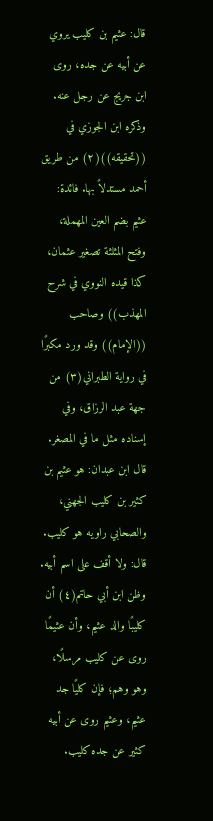قال: عثيم بن كليب يروي عن أبيه عن جده، روى ابن جريج عن رجل عنه. وذكره ابن الجوزي في ((تحقيقه))(٢) من طريق أحمد مستدلاً بها. فائدة: عثيم بضم العين المهملة، وفتح المثلثة تصغير عثمان، كذا قيده النووي في شرح المهذب)) وصاحب ((الإمام)) وقد ورد مكبرًا في رواية الطبراني(٣) من جهة عبد الرزاق، وفي إسناده مثل ما في المصغر. قال ابن عبدان: هو عثيم بن كثير بن كليب الجهني، والصحابي راويه هو كليب. قال: ولا أقف على اسم أبيه. وظن ابن أبي حاتم(٤) أن كليبًا والد عثيم، وأن عثيمًا روى عن كليب مرسلًا، وهو وهم؛ فإن كليًا جد عثیم، وعثیم روی عن أبيه كثير عن جده كليب.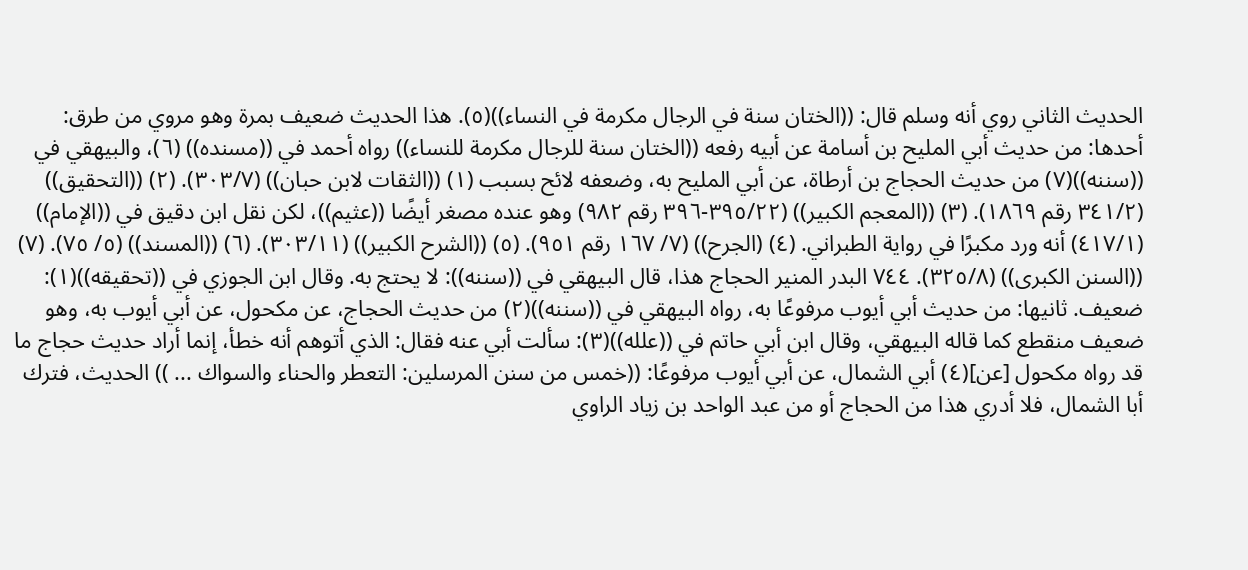الحديث الثاني روي أنه وسلم قال: ((الختان سنة في الرجال مكرمة في النساء))(٥). هذا الحديث ضعيف بمرة وهو مروي من طرق: أحدها: من حديث أبي المليح بن أسامة عن أبيه رفعه ((الختان سنة للرجال مكرمة للنساء)) رواه أحمد في ((مسنده)) (٦)، والبيهقي في ((سننه))(٧) من حديث الحجاج بن أرطاة، عن أبي المليح به، وضعفه لائح بسبب (١) ((الثقات لابن حبان)) (٣٠٣/٧). (٢) ((التحقيق)) (٣٤١/٢ رقم ١٨٦٩). (٣) ((المعجم الكبير)) (٣٩٥/٢٢-٣٩٦ رقم ٩٨٢) وهو عنده مصغر أيضًا ((عثيم))، لكن نقل ابن دقيق في ((الإمام)) (٤١٧/١) أنه ورد مكبرًا في رواية الطبراني. (٤) (الجرح)) (٧/ ١٦٧ رقم ٩٥١). (٥) ((الشرح الكبير)) (٣٠٣/١١). (٦) ((المسند)) (٥/ ٧٥). (٧) ((السنن الكبرى)) (٣٢٥/٨). ٧٤٤ البدر المنير الحجاج هذا، قال البيهقي في ((سننه)): لا يحتج به. وقال ابن الجوزي في ((تحقيقه))(١): ضعيف. ثانيها: من حديث أبي أيوب مرفوعًا به، رواه البيهقي في ((سننه))(٢) من حديث الحجاج، عن مكحول، عن أبي أيوب به، وهو ضعيف منقطع كما قاله البيهقي، وقال ابن أبي حاتم في ((علله))(٣): سألت أبي عنه فقال: الذي أتوهم أنه خطأ، إنما أراد حديث حجاج ما قد رواه مكحول [عن](٤) أبي الشمال، عن أبي أيوب مرفوعًا: ((خمس من سنن المرسلين: التعطر والحناء والسواك ... )) الحديث، فترك أبا الشمال، فلا أدري هذا من الحجاج أو من عبد الواحد بن زياد الراوي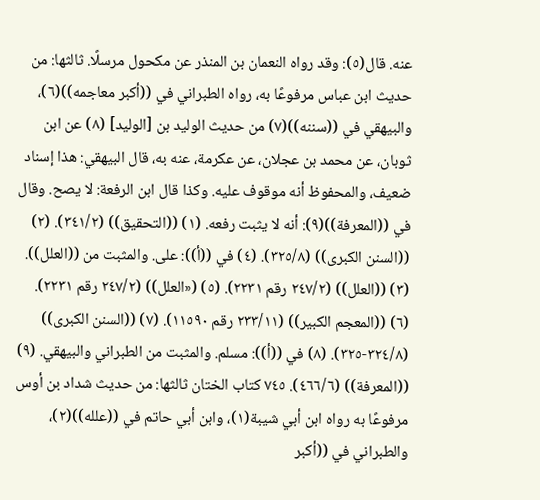عنه. قال(٥): وقد رواه النعمان بن المنذر عن مکحول مرسلًا. ثالثها: من حديث ابن عباس مرفوعًا به، رواه الطبراني في ((أكبر معاجمه))(٦)، والبيهقي في ((سننه))(٧) من حديث الوليد بن [الوليد] (٨) عن ابن ثوبان، عن محمد بن عجلان، عن عكرمة، عنه به، قال البيهقي: هذا إسناد ضعيف، والمحفوظ أنه موقوف عليه. وكذا قال ابن الرفعة: لا يصح. وقال في ((المعرفة))(٩): أنه لا يثبت رفعه. (١) ((التحقيق)) (٣٤١/٢). (٢) ((السنن الكبرى)) (٣٢٥/٨). (٤) في ((أ)): على. والمثبت من ((العلل)). (٣) ((العلل)) (٢٤٧/٢ رقم ٢٢٣١). (٥) («العلل)) (٢٤٧/٢ رقم ٢٢٣١). (٦) ((المعجم الكبير)) (٢٣٣/١١ رقم ١١٥٩٠). (٧) ((السنن الكبرى)) (٣٢٤/٨-٣٢٥). (٨) في ((أ)): مسلم. والمثبت من الطبراني والبيهقي. (٩) ((المعرفة)) (٤٦٦/٦). ٧٤٥ كتاب الختان ثالثها: من حديث شداد بن أوس مرفوعًا به رواه ابن أبي شيبة(١)، وابن أبي حاتم في ((علله))(٢)، والطبراني في ((أكبر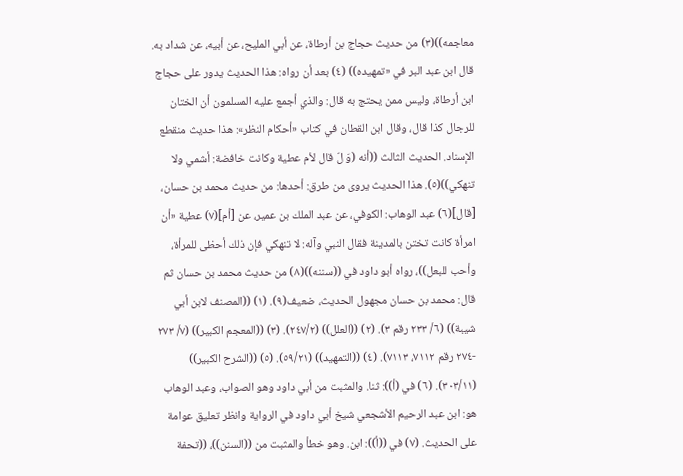معاجمه))(٣) من حديث حجاج بن أرطاة، عن أبي المليح، عن أبيه، عن شداد به. قال ابن عبد البر في «تمهيده)) (٤) بعد أن رواه: هذا الحديث يدور على حجاج ابن أرطاة، وليس ممن يحتج به قال: والذي أجمع عليه المسلمون أن الختان للرجال كذا قال، وقال ابن القطان في كتاب «أحكام النظر»: هذا حديث منقطع الإسناد. الحديث الثالث ((أنه (وَ لّ قال لأم عطية وكانت خافضة: أشمي ولا تنهكي))(٥). هذا الحديث يروى من طرق: أحدها: من حديث محمد بن حسان، [قال](٦) عبد الوهاب: الكوفي، عن عبد الملك بن عمير، عن [أم](٧) عطية «أن امرأة كانت تختن بالمدينة فقال النبي وآله: لا تنهكي فإن ذلك أحظى للمرأة، وأحب للبعل))، رواه أبو داود في ((سننه))(٨) من حديث محمد بن حسان ثم قال: محمد بن حسان مجهول الحديث، ضعيف(٩). (١) ((المصنف لابن أبي شيبة)) (٦/ ٢٣٣ رقم ٣). (٢) ((العلل)) (٢٤٧/٢). (٣) ((المعجم الكبير)) (٧/ ٢٧٣ -٢٧٤ رقم ٧١١٢، ٧١١٣). (٤) ((التمهيد)) (٥٩/٢١). (٥) ((الشرح الكبير)) (٣٠٣/١١). (٦) في (أ)): ثنا. والمثبت من أبي داود وهو الصواب، وعبد الوهاب هو: ابن عبد الرحيم الأشجعي شيخ أبي داود في الرواية وانظر تعليق عوامة على الحديث. (٧) في ((أ)): ابن. وهو خطأ والمثبت من ((السنن))، ((تحفة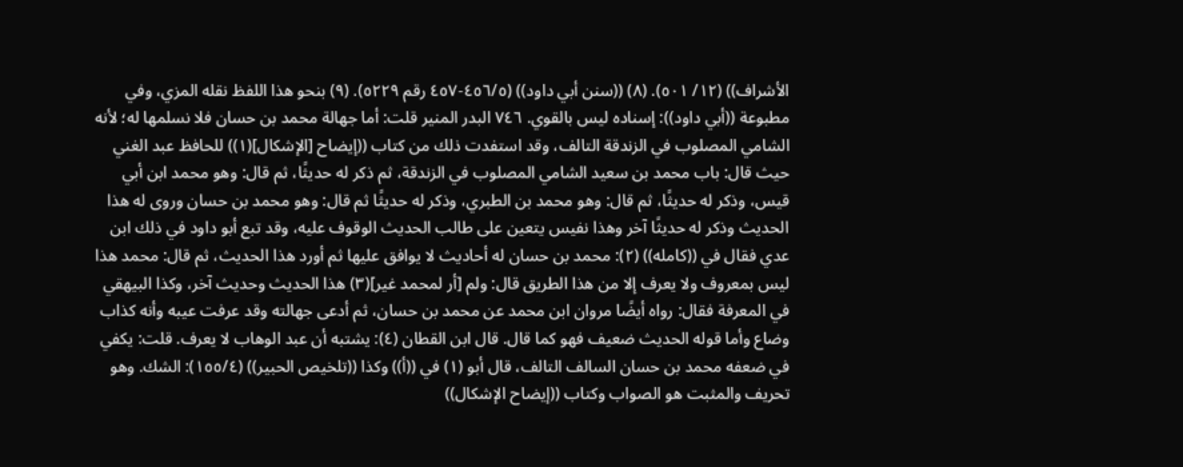الأشراف)) (١٢/ ٥٠١). (٨) ((سنن أبي داود)) (٤٥٦/٥-٤٥٧ رقم ٥٢٢٩). (٩) بنحو هذا اللفظ نقله المزي، وفي مطبوعة ((أبي داود)): إسناده ليس بالقوي. ٧٤٦ البدر المنير قلت: أما جهالة محمد بن حسان فلا نسلمها له؛ لأنه الشامي المصلوب في الزندقة التالف، وقد استفدت ذلك من كتاب ((إيضاح [الإشكال](١)) للحافظ عبد الغني حيث قال: باب محمد بن سعيد الشامي المصلوب في الزندقة، ثم ذكر له حديثًا، ثم قال: وهو محمد ابن أبي قيس، وذكر له حديثًا، ثم قال: وهو محمد بن الطبري، وذكر له حديثًا ثم قال: وهو محمد بن حسان وروى له هذا الحديث وذكر له حديثًا آخر وهذا نفيس يتعين على طالب الحديث الوقوف عليه، وقد تبع أبو داود في ذلك ابن عدي فقال في ((كامله)) (٢): محمد بن حسان له أحاديث لا يوافق عليها ثم أورد هذا الحديث، ثم قال: محمد هذا ليس بمعروف ولا يعرف إلا من هذا الطريق قال: ولم [أر لمحمد غير](٣) هذا الحديث وحديث آخر، وكذا البيهقي في المعرفة فقال: رواه أيضًا مروان ابن محمد عن محمد بن حسان، ثم أدعى جهالته وقد عرفت عيبه وأنه كذاب وضاع وأما قوله الحديث ضعيف فهو كما قال. قال ابن القطان (٤): يشتبه أن عبد الوهاب لا يعرف. قلت: يكفي في ضعفه محمد بن حسان السالف التالف، قال أبو (١) في ((أ)) وكذا ((تلخيص الحبير)) (١٥٥/٤): الشك. وهو تحريف والمثبت هو الصواب وكتاب ((إيضاح الإشكال))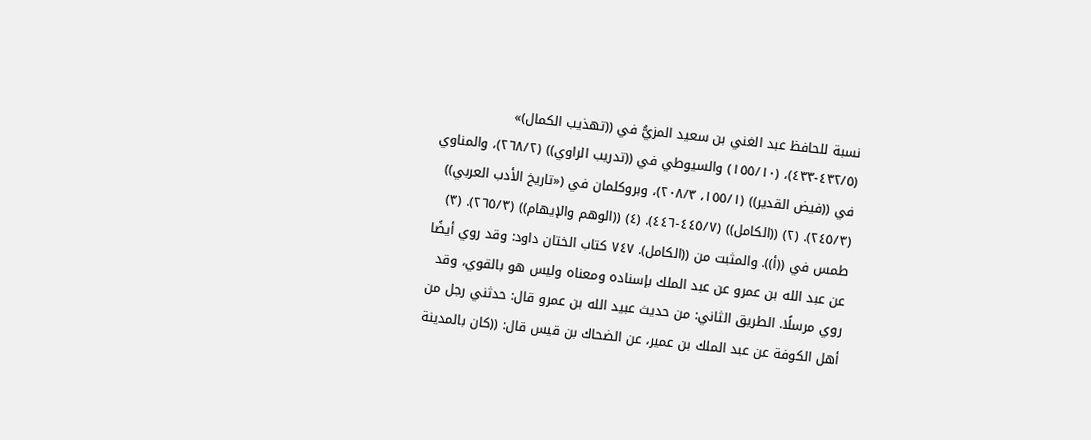نسبة للحافظ عبد الغني بن سعيد المزيُّ في ((تهذيب الكمال)» (٤٣٢/٥-٤٣٣)، (١٥٥/١٠) والسيوطي في ((تدريب الراوي)) (٢٦٨/٢)، والمناوي في ((فيض القدير)) (١٥٥/١، ٢٠٨/٣)، وبروكلمان في («تاريخ الأدب العربي)) (٢٤٥/٣). (٢) ((الكامل)) (٤٤٥/٧-٤٤٦). (٤) ((الوهم والإيهام)) (٢٦٥/٣). (٣) طمس في ((أ)). والمثبت من ((الكامل). ٧٤٧ كتاب الختان داود: وقد روي أيضًا عن عبد الله بن عمرو عن عبد الملك بإسناده ومعناه وليس هو بالقوي، وقد روي مرسلًا. الطريق الثاني: من حديث عبيد الله بن عمرو قال: حدثني رجل من أهل الكوفة عن عبد الملك بن عمير، عن الضحاك بن قيس قال: ((كان بالمدينة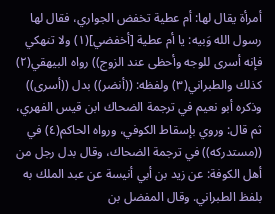أمرأة يقال لها: أم عطية تخفض الجواري، فقال لها رسول الله وَبيه: يا أم عطية [أخفضي](١) ولا تنهكي فإنه أسرى للوجه وأحظى عند الزوج)) رواه البيهقي(٢) كذلك والطبراني(٣) ولفظه: ((أنضر)) بدل ((أسرى)) وذكره أبو نعيم في ترجمة الضحاك ابن قيس الفهري، ثم قال: وروي بإسقاط الكوفي، ورواه الحاكم(٤) في ((مستدركه)) في ترجمة الضحاك، وقال بدل رجل من أهل الكوفة: عن زيد بن أبي أنيسة عن عبد الملك به بلفظ الطبراني. وقال المفضل بن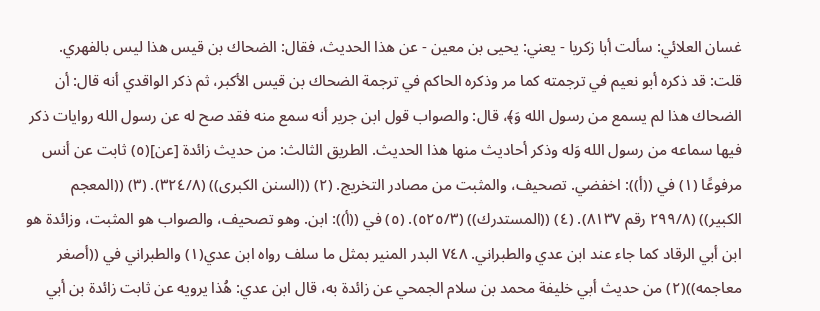غسان العلائي: سألت أبا زكريا - يعني: يحيى بن معين - عن هذا الحديث، فقال: الضحاك بن قيس هذا لیس بالفهري. قلت: قد ذكره أبو نعيم في ترجمته كما مر وذكره الحاكم في ترجمة الضحاك بن قيس الأكبر، ثم ذكر الواقدي أنه قال: أن الضحاك هذا لم يسمع من رسول الله وَ﴾، قال: والصواب قول ابن جرير أنه سمع منه فقد صح له عن رسول الله روايات ذكر فيها سماعه من رسول الله وَله وذكر أحاديث منها هذا الحديث. الطريق الثالث: من حديث زائدة [عن](٥) ثابت عن أنس مرفوعًا (١) في ((أ)): اخفضي. تصحيف، والمثبت من مصادر التخريج. (٢) ((السنن الكبرى)) (٣٢٤/٨). (٣) ((المعجم الكبير)) (٢٩٩/٨ رقم ٨١٣٧). (٤) ((المستدرك)) (٥٢٥/٣). (٥) في ((أ)): ابن. وهو تصحيف، والصواب هو المثبت، وزائدة هو ابن أبي الرقاد كما جاء عند ابن عدي والطبراني. ٧٤٨ البدر المنير بمثل ما سلف رواه ابن عدي(١) والطبراني في ((أصغر معاجمه))(٢) من حديث أبي خليفة محمد بن سلام الجمحي عن زائدة به، قال ابن عدي: هُذا يرويه عن ثابت زائدة بن أبي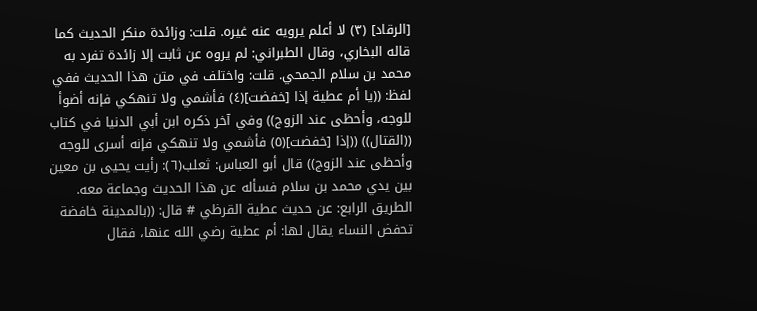[الرقاد] (٣) لا أعلم يرويه عنه غيره. قلت: وزائدة منكر الحديث كما قاله البخاري، وقال الطبراني: لم يروه عن ثابت إلا زائدة تفرد به محمد بن سلام الجمحي. قلت: واختلف في متن هذا الحديث ففي لفظ: ((يا أم عطية إذا [خفضت](٤) فأشمي ولا تنهكي فإنه أضوأ للوجه، وأحظى عند الزوج)) وفي آخر ذكره ابن أبي الدنيا في كتاب ((القتال)) ((إذا [خفضت](٥) فأشمي ولا تنهكي فإنه أسرى للوجه وأحظى عند الزوج)) قال أبو العباس: ثعلب(٦): رأيت يحيى بن معين بين يدي محمد بن سلام فسأله عن هذا الحديث وجماعة معه. الطريق الرابع: عن حديث عطية القرظي # قال: ((بالمدينة خافضة تحفض النساء يقال لها: أم عطية رضي الله عنها، فقال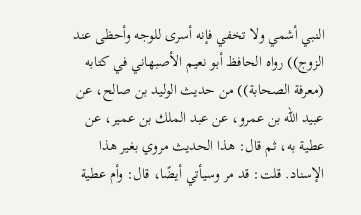النبي أشمي ولا تخفي فإنه أسرى للوجه وأحظى عند الزوج)) رواه الحافظ أبو نعيم الأصبهاني في كتابه (معرفة الصحابة)) من حديث الوليد بن صالح، عن عبيد الله بن عمرو، عن عبد الملك بن عمير، عن عطية به، ثم قال: هذا الحديث مروي بغير هذا الإسناد. قلت: قد مر وسيأتي أيضًا، قال: وأم عطية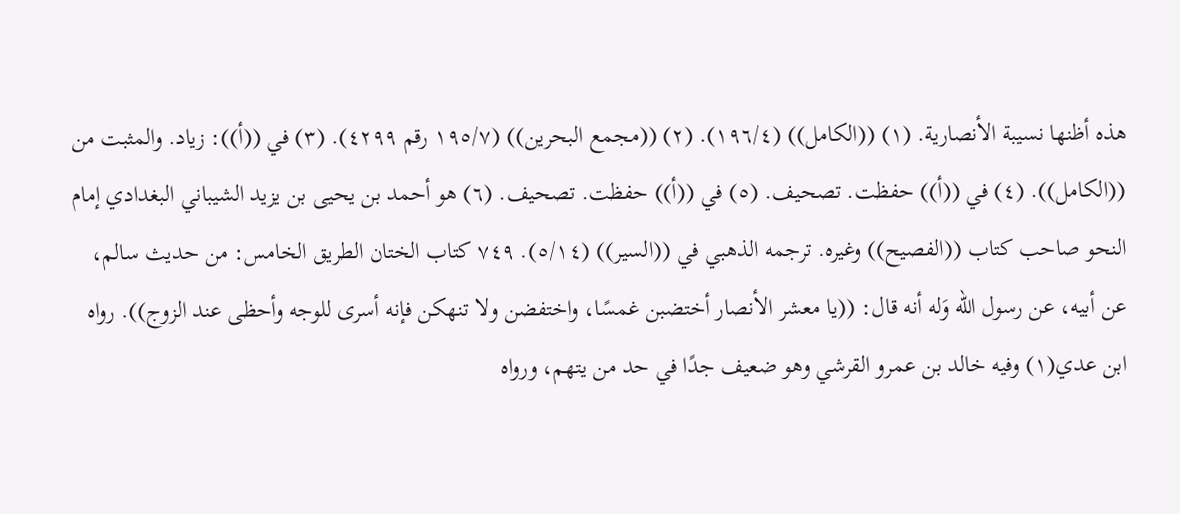هذه أظنها نسيبة الأنصارية. (١) ((الكامل)) (١٩٦/٤). (٢) ((مجمع البحرين)) (١٩٥/٧ رقم ٤٢٩٩). (٣) في ((أ)): زياد. والمثبت من ((الكامل)). (٤) في ((أ)) حفظت. تصحيف. (٥) في ((أ)) حفظت. تصحيف. (٦) هو أحمد بن يحيى بن يزيد الشيباني البغدادي إمام النحو صاحب كتاب ((الفصيح)) وغيره. ترجمه الذهبي في ((السير)) (٥/١٤). ٧٤٩ كتاب الختان الطريق الخامس: من حديث سالم، عن أبيه، عن رسول الله وَله أنه قال: ((يا معشر الأنصار أختضبن غمسًا، واختفضن ولا تنهكن فإنه أسرى للوجه وأحظى عند الزوج)). رواه ابن عدي(١) وفيه خالد بن عمرو القرشي وهو ضعيف جدًا في حد من يتهم، ورواه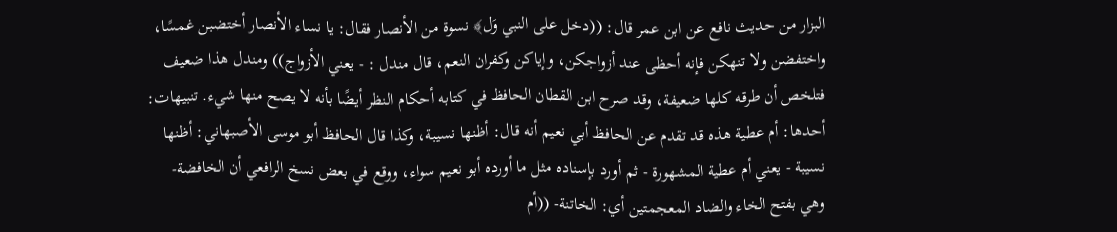البزار من حديث نافع عن ابن عمر قال: ((دخل على النبي وَل﴾ نسوة من الأنصار فقال: يا نساء الأنصار أختضبن غمسًا، واختفضن ولا تنهكن فإنه أحظى عند أزواجكن، وإياكن وكفران النعم، قال مندل : - يعني الأزواج)) ومندل هذا ضعيف فتلخص أن طرقه كلها ضعيفة، وقد صرح ابن القطان الحافظ في كتابه أحكام النظر أيضًا بأنه لا يصح منها شيء. تنبيهات: أحدها: أم عطية هذه قد تقدم عن الحافظ أبي نعيم أنه قال: أظنها نسيبة، وكذا قال الحافظ أبو موسى الأصبهاني: أظنها نسيبة - يعني أم عطية المشهورة - ثم أورد بإسناده مثل ما أورده أبو نعيم سواء، ووقع في بعض نسخ الرافعي أن الخافضة- وهي بفتح الخاء والضاد المعجمتين أي: الخاتنة- ((أم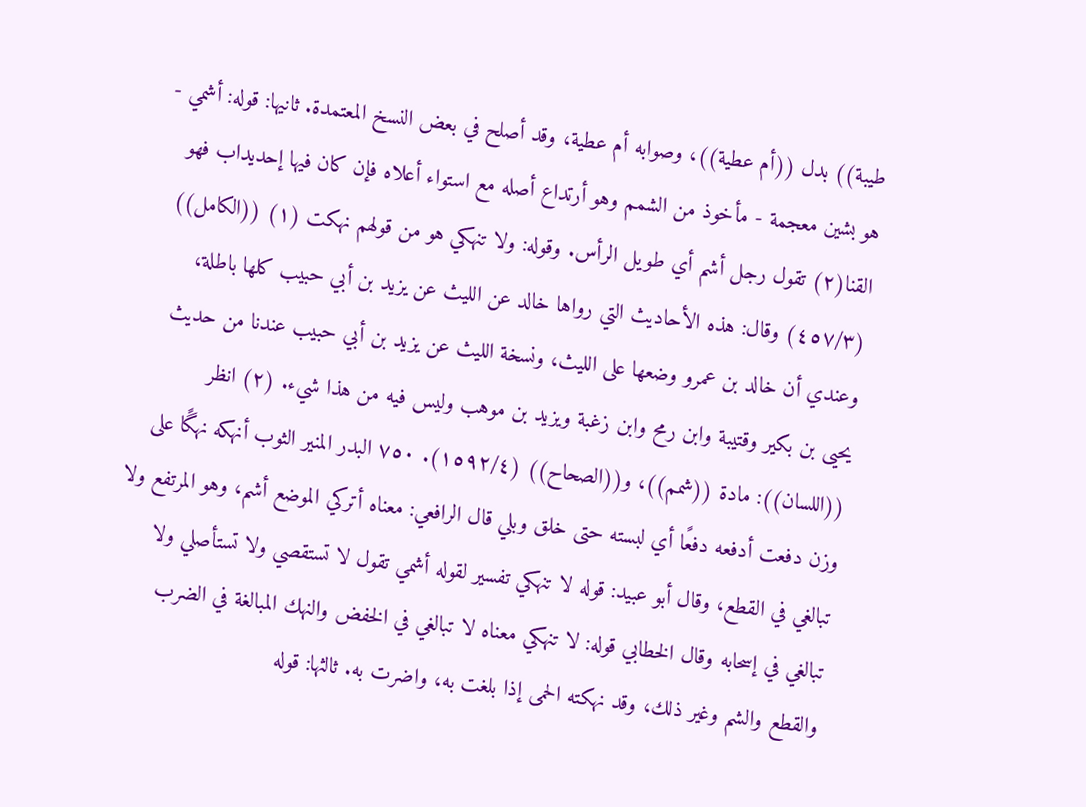طيبة)) بدل ((أم عطية))، وصوابه أم عطية، وقد أصلح في بعض النسخ المعتمدة. ثانيها: قوله: أشمي - هو بشين معجمة - مأخوذ من الشمم وهو أرتداع أصله مع استواء أعلاه فإن كان فيها إحديداب فهو القنا(٢) تقول رجل أشم أي طويل الرأس. وقوله: ولا تنهكي هو من قولهم نهكت (١) ((الكامل)) (٤٥٧/٣) وقال: هذه الأحاديث التي رواها خالد عن الليث عن يزيد بن أبي حبيب كلها باطلة، وعندي أن خالد بن عمرو وضعها على الليث، ونسخة الليث عن يزيد بن أبي حبيب عندنا من حديث يحيى بن بكير وقتيبة وابن رمح وابن زغبة ويزيد بن موهب وليس فيه من هذا شيء. (٢) انظر ((اللسان)): مادة ((شمم))، و((الصحاح)) (١٥٩٢/٤). ٧٥٠ البدر المنير الثوب أنهکه نهگًا على وزن دفعت أدفعه دفعًا أي لبسته حتى خلق وبلي قال الرافعي: معناه أتركي الموضع أشم، وهو المرتفع ولا تبالغي في القطع، وقال أبو عبيد: قوله لا تنهكي تفسير لقوله أشمي تقول لا تستقصي ولا تستأصلي ولا تبالغي في إسحابه وقال الخطابي قوله: لا تنهكي معناه لا تبالغي في الخفض والنهك المبالغة في الضرب والقطع والشم وغير ذلك، وقد نهكته الحمى إذا بلغت به، واضرت به. ثالثها: قوله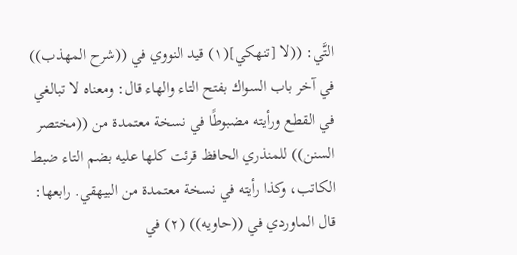التَّي: ((لا [تنهكي](١) قيد النووي في ((شرح المهذب)) في آخر باب السواك بفتح التاء والهاء قال: ومعناه لا تبالغي في القطع ورأيته مضبوطًا في نسخة معتمدة من ((مختصر السنن)) للمنذري الحافظ قرئت كلها عليه بضم التاء ضبط الكاتب، وكذا رأيته في نسخة معتمدة من البيهقي. رابعها: قال الماوردي في ((حاويه)) (٢) في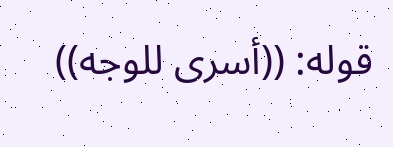قوله: ((أسرى للوجه))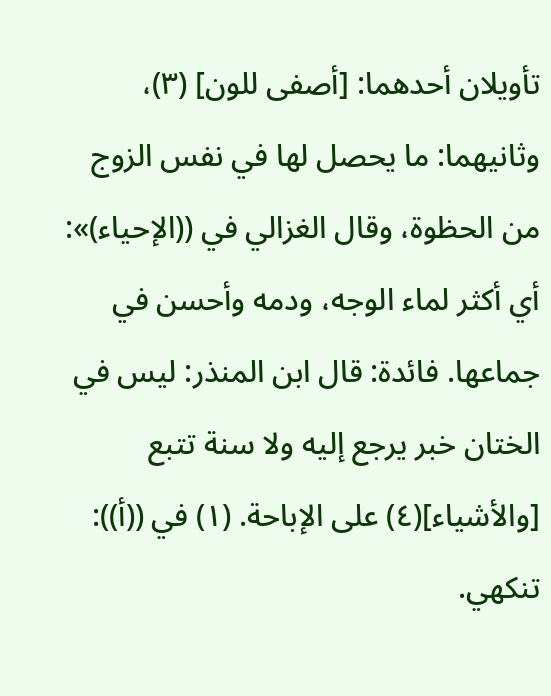تأويلان أحدهما: [أصفى للون] (٣)، وثانيهما: ما يحصل لها في نفس الزوج من الحظوة، وقال الغزالي في ((الإحياء)»: أي أكثر لماء الوجه، ودمه وأحسن في جماعها. فائدة: قال ابن المنذر: ليس في الختان خبر يرجع إليه ولا سنة تتبع [والأشياء](٤) على الإباحة. (١) في ((أ)): تنكهي.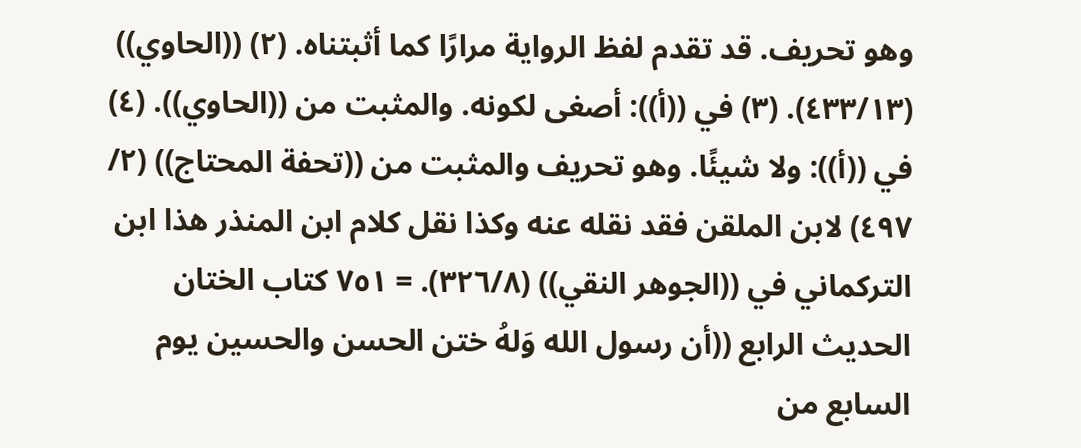وهو تحريف. قد تقدم لفظ الرواية مرارًا كما أثبتناه. (٢) ((الحاوي)) (٤٣٣/١٣). (٣) في ((أ)): أصغى لكونه. والمثبت من ((الحاوي)). (٤) في ((أ)): ولا شيئًا. وهو تحريف والمثبت من ((تحفة المحتاج)) (٢/ ٤٩٧) لابن الملقن فقد نقله عنه وكذا نقل كلام ابن المنذر هذا ابن التركماني في ((الجوهر النقي)) (٣٢٦/٨). = ٧٥١ كتاب الختان الحديث الرابع ((أن رسول الله وَلهُ ختن الحسن والحسين يوم السابع من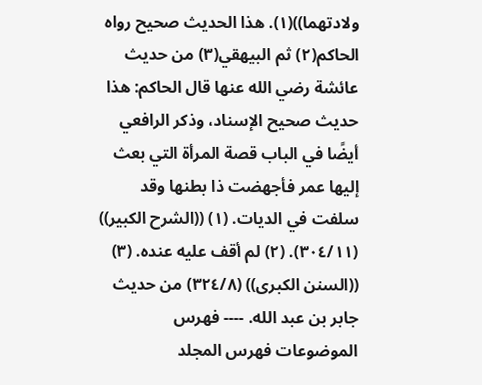ولادتهما))(١). هذا الحديث صحيح رواه الحاكم(٢) ثم البيهقي(٣) من حديث عائشة رضي الله عنها قال الحاكم: هذا حديث صحيح الإسناد، وذكر الرافعي أيضًا في الباب قصة المرأة التي بعث إليها عمر فأجهضت ذا بطنها وقد سلفت في الديات. (١) ((الشرح الكبير)) (٣٠٤/١١). (٢) لم أقف عليه عنده. (٣) ((السنن الكبرى)) (٣٢٤/٨) من حديث جابر بن عبد الله. ---- فهرس الموضوعات فهرس المجلد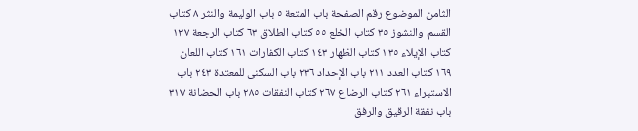الثامن الموضوع رقم الصفحة باب المتعة ٥ باب الوليمة والنثر ٨ كتاب القسم والنشوز ٣٥ کتاب الخلع ٥٥ کتاب الطلاق ٦٣ كتاب الرجعة ١٢٧ کتاب الإيلاء ١٣٥ كتاب الظهار ١٤٣ کتاب الكفارات ١٦١ کتاب اللعان ١٦٩ کتاب العدد ٢١١ باب الإحداد ٢٣٦ باب السكنى للمعتدة ٢٤٣ باب الاستبراء ٢٦١ کتاب الرضاع ٢٦٧ کتاب النفقات ٢٨٥ باب الحضانة ٣١٧ باب نفقة الرقيق والرفق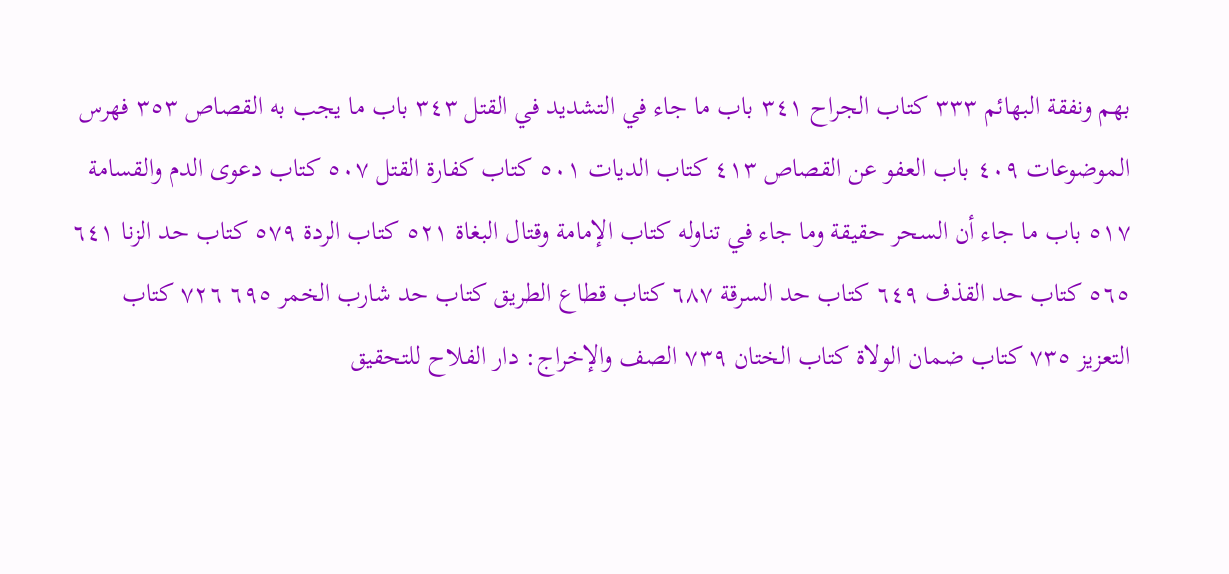بهم ونفقة البهائم ٣٣٣ کتاب الجراح ٣٤١ باب ما جاء في التشديد في القتل ٣٤٣ باب ما يجب به القصاص ٣٥٣ فهرس الموضوعات ٤٠٩ باب العفو عن القصاص ٤١٣ کتاب الدیات ٥٠١ کتاب كفارة القتل ٥٠٧ کتاب دعوی الدم والقسامة ٥١٧ باب ما جاء أن السحر حقيقة وما جاء في تناوله كتاب الإمامة وقتال البغاة ٥٢١ کتاب الردة ٥٧٩ کتاب حد الزنا ٦٤١ ٥٦٥ کتاب حد القذف ٦٤٩ کتاب حد السرقة ٦٨٧ کتاب قطاع الطريق کتاب حد شارب الخمر ٦٩٥ ٧٢٦ کتاب التعزيز ٧٣٥ كتاب ضمان الولاة کتاب الختان ٧٣٩ الصف والإخراج: دار الفلاح للتحقيق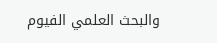والبحث العلمي الفيوم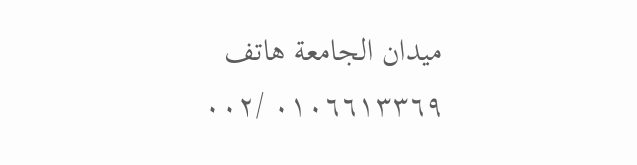ميدان الجامعة هاتف ٠١٠٦٦١٣٣٦٩ /٠٠٢